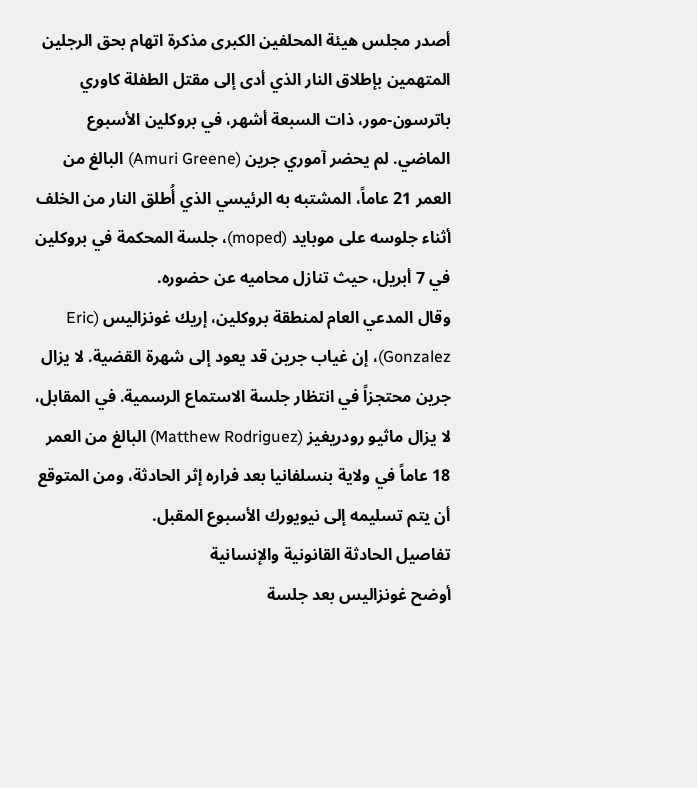أصدر مجلس هيئة المحلفين الكبرى مذكرة اتهام بحق الرجلين المتهمين بإطلاق النار الذي أدى إلى مقتل الطفلة كاوري باترسون-مور، ذات السبعة أشهر، في بروكلين الأسبوع الماضي. لم يحضر آموري جرين (Amuri Greene) البالغ من العمر 21 عاماً، المشتبه به الرئيسي الذي أُطلق النار من الخلف أثناء جلوسه على موبايد (moped)، جلسة المحكمة في بروكلين في 7 أبريل، حيث تنازل محاميه عن حضوره.
وقال المدعي العام لمنطقة بروكلين، إريك غونزاليس (Eric Gonzalez)، إن غياب جرين قد يعود إلى شهرة القضية. لا يزال جرين محتجزاً في انتظار جلسة الاستماع الرسمية. في المقابل، لا يزال ماثيو رودريغيز (Matthew Rodriguez) البالغ من العمر 18 عاماً في ولاية بنسلفانيا بعد فراره إثر الحادثة، ومن المتوقع أن يتم تسليمه إلى نيويورك الأسبوع المقبل.
تفاصيل الحادثة القانونية والإنسانية
أوضح غونزاليس بعد جلسة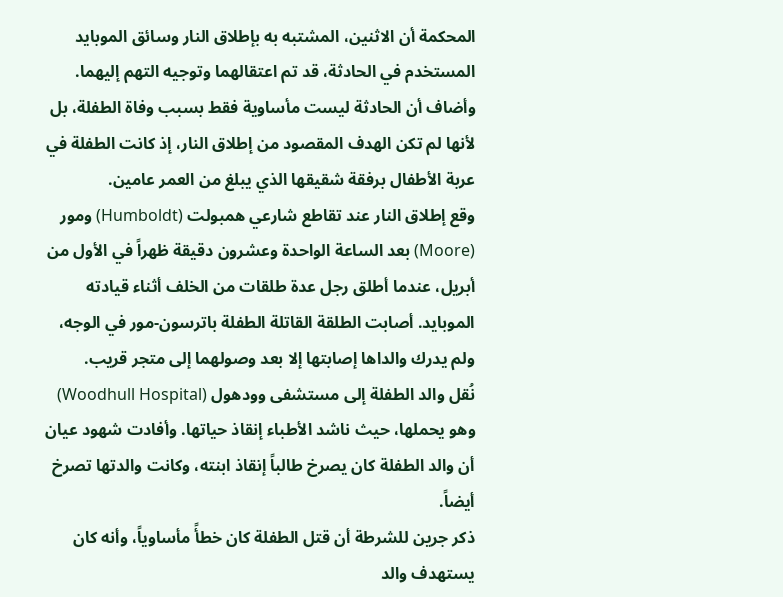المحكمة أن الاثنين، المشتبه به بإطلاق النار وسائق الموبايد المستخدم في الحادثة، قد تم اعتقالهما وتوجيه التهم إليهما. وأضاف أن الحادثة ليست مأساوية فقط بسبب وفاة الطفلة، بل لأنها لم تكن الهدف المقصود من إطلاق النار، إذ كانت الطفلة في عربة الأطفال برفقة شقيقها الذي يبلغ من العمر عامين.
وقع إطلاق النار عند تقاطع شارعي همبولت (Humboldt) ومور (Moore) بعد الساعة الواحدة وعشرون دقيقة ظهراً في الأول من أبريل، عندما أطلق رجل عدة طلقات من الخلف أثناء قيادته الموبايد. أصابت الطلقة القاتلة الطفلة باترسون-مور في الوجه، ولم يدرك والداها إصابتها إلا بعد وصولهما إلى متجر قريب.
نُقل والد الطفلة إلى مستشفى وودهول (Woodhull Hospital) وهو يحملها، حيث ناشد الأطباء إنقاذ حياتها. وأفادت شهود عيان أن والد الطفلة كان يصرخ طالباً إنقاذ ابنته، وكانت والدتها تصرخ أيضاً.
ذكر جرين للشرطة أن قتل الطفلة كان خطأً مأساوياً، وأنه كان يستهدف والد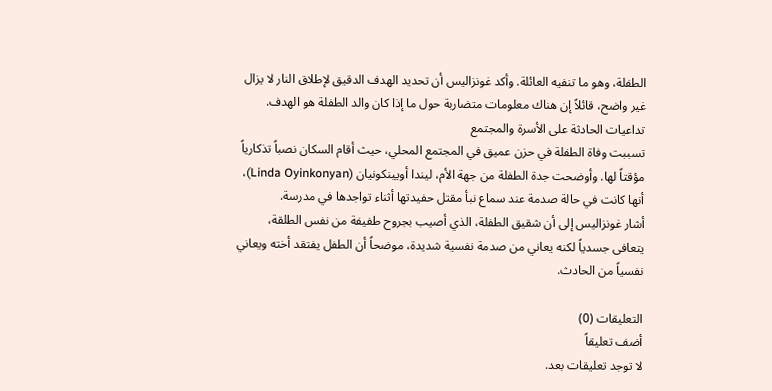الطفلة، وهو ما تنفيه العائلة. وأكد غونزاليس أن تحديد الهدف الدقيق لإطلاق النار لا يزال غير واضح، قائلاً إن هناك معلومات متضاربة حول ما إذا كان والد الطفلة هو الهدف.
تداعيات الحادثة على الأسرة والمجتمع
تسببت وفاة الطفلة في حزن عميق في المجتمع المحلي، حيث أقام السكان نصباً تذكارياً مؤقتاً لها. وأوضحت جدة الطفلة من جهة الأم، ليندا أويينكونيان (Linda Oyinkonyan)، أنها كانت في حالة صدمة عند سماع نبأ مقتل حفيدتها أثناء تواجدها في مدرسة.
أشار غونزاليس إلى أن شقيق الطفلة، الذي أصيب بجروح طفيفة من نفس الطلقة، يتعافى جسدياً لكنه يعاني من صدمة نفسية شديدة، موضحاً أن الطفل يفتقد أخته ويعاني نفسياً من الحادث.

التعليقات (0)
أضف تعليقاً
لا توجد تعليقات بعد.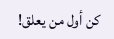كن أول من يعلق!